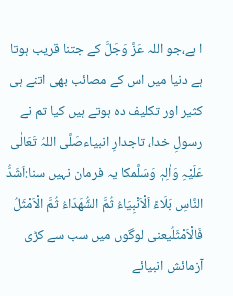ا ہے،جو اللہ عَزَّ وَجَلَّ کے جتنا قریب ہوتا ہے دنیا میں اس کے مصائب بھی اتنے ہی کثیر اور تکلیف دہ ہوتے ہیں کیا تم نے رسولِ خدا، تاجدارِ انبیاءصَلَّی اللہُ تَعَالٰی عَلَیْہِ وَاٰلِہٖ وَسَلَّمکا یہ فرمان نہیں سنا:اَشَدُّ النَّاسِ بَلَاءً اَلْاَنْبِیَاءُ ثُمَّ الشُّھَدَاءُ ثُمَّ الْاَمْثَلُ فَالْاَمْثَلُیعنی لوگوں میں سب سے کڑی آزمائش انبیائے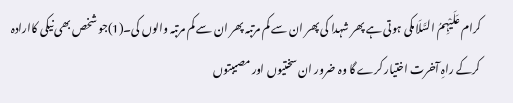کرام عَلَیْہِمُ السَّلَامکی ہوتی ہے پھر شہدا کی پھر ان سے کم مرتبہ پھر ان سے کم مرتبہ والوں کی۔(1)جو شخص بھی نیکی کاارادہ کرکے راہِ آخرت اختیار کرے گا وہ ضرور ان سختیوں اور مصیبتوں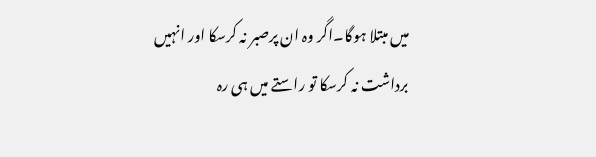میں مبتلا ہوگا۔اگر وہ ان پرصبر نہ کرسکا اور انہیں برداشت نہ کرسکا تو راستے میں ہی رہ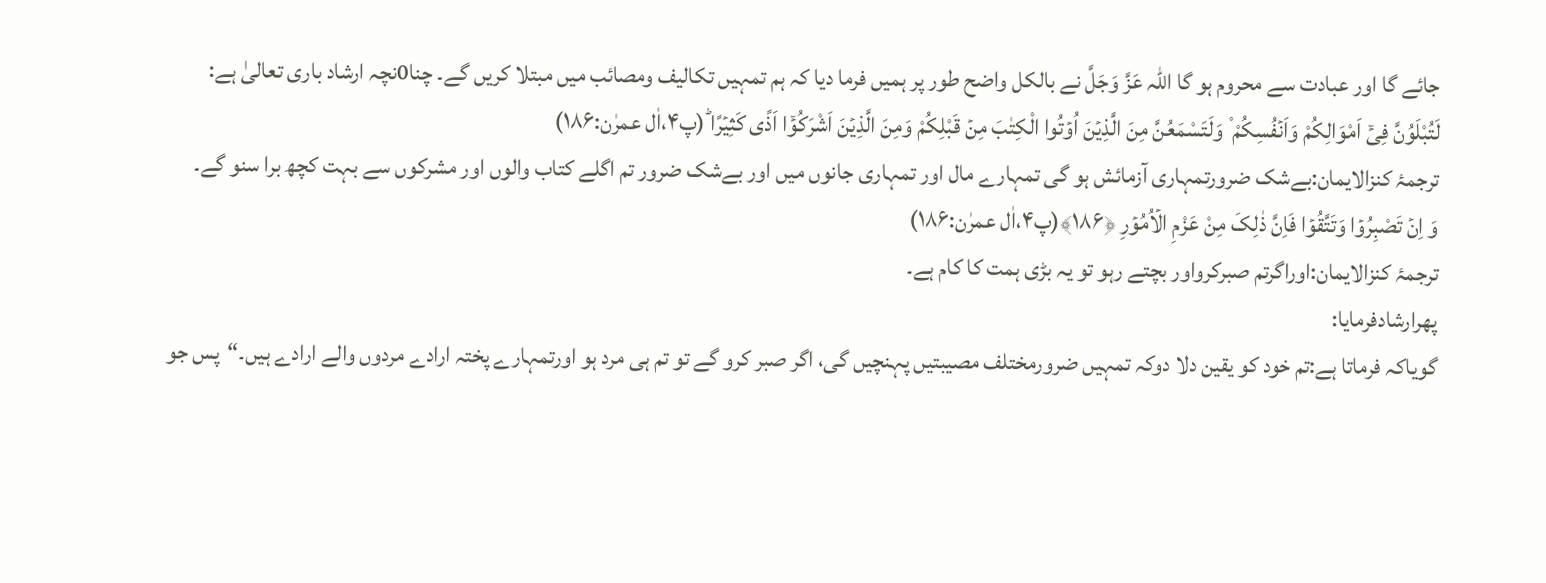جائے گا اور عبادت سے محروم ہو گا اللہ عَزَّ وَجَلَّ نے بالکل واضح طور پر ہمیں فرما دیا کہ ہم تمہیں تکالیف ومصائب میں مبتلا کریں گے۔ چنا0نچہ ارشاد باری تعالیٰ ہے:
لَتُبْلَوُنَّ فِیۡۤ اَمْوَالِکُمْ وَاَنۡفُسِکُمْ ۟ وَلَتَسْمَعُنَّ مِنَ الَّذِیۡنَ اُوۡتُوا الْکِتٰبَ مِنۡ قَبْلِکُمْ وَمِنَ الَّذِیۡنَ اَشْرَکُوۡۤا اَذًی کَثِیۡرًا ؕ(پ۴،اٰل عمرٰن:۱۸۶)
ترجمۂ کنزالایمان:بےشک ضرورتمہاری آزمائش ہو گی تمہارے مال اور تمہاری جانوں میں اور بےشک ضرور تم اگلے کتاب والوں اور مشرکوں سے بہت کچھ برا سنو گے۔
وَ اِنۡ تَصْبِرُوۡا وَتَتَّقُوۡا فَاِنَّ ذٰلِکَ مِنْ عَزْمِ الۡاُمُوۡرِ ﴿۱۸۶﴾(پ۴،اٰل عمرٰن:۱۸۶)
ترجمۂ کنزالایمان:اوراگرتم صبرکرواور بچتے رہو تو یہ بڑی ہمت کا کام ہے۔
پھرارشادفرمایا:
گویاکہ فرماتا ہے:تم خود کو یقین دلا دوکہ تمہیں ضرورمختلف مصیبتیں پہنچیں گی، اگر صبر کرو گے تو تم ہی مرد ہو اورتمہارے پختہ ارادے مردوں والے ارادے ہیں۔“پس جو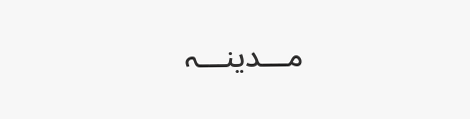مـــدینـــہ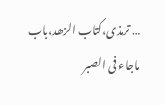… ترمذی،کتاب الزھد،باب ماجاء فی الصبر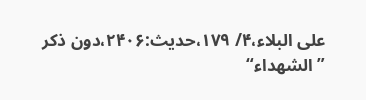علی البلاء،۴/ ۱۷۹،حدیث:۲۴۰۶،دون ذکر ”الشھداء“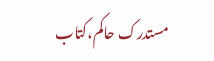مستدرک حاکم،کتاب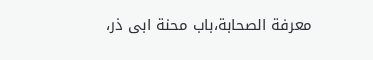معرفة الصحابة،باب محنة ابى ذر،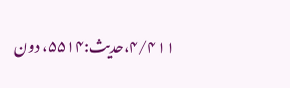۴/۴۱۱،حدیث:۵۵۱۴، دون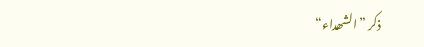ذکر ”الشھداء“